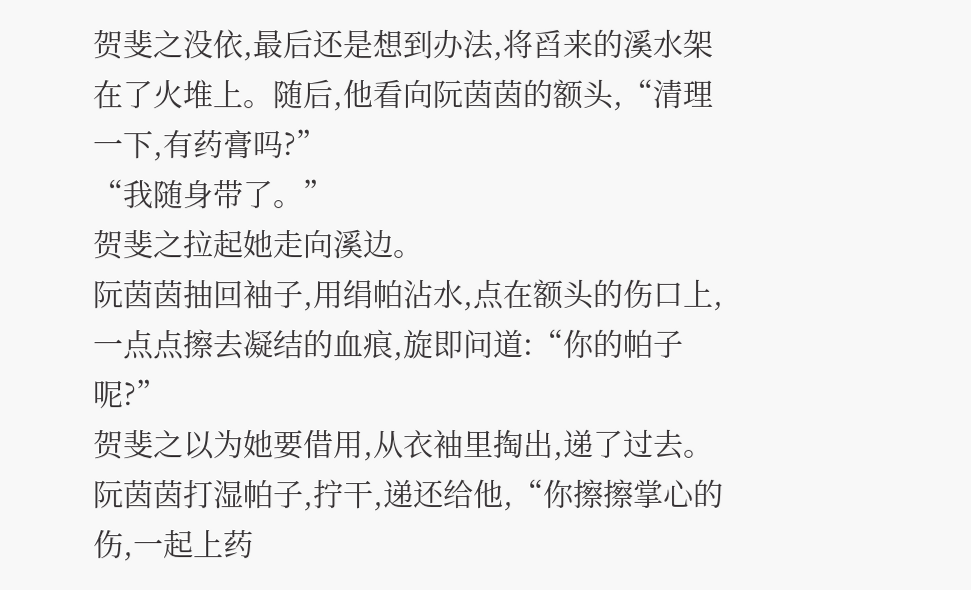贺斐之没依,最后还是想到办法,将舀来的溪水架在了火堆上。随后,他看向阮茵茵的额头,“清理一下,有药膏吗?”
“我随身带了。”
贺斐之拉起她走向溪边。
阮茵茵抽回袖子,用绢帕沾水,点在额头的伤口上,一点点擦去凝结的血痕,旋即问道:“你的帕子呢?”
贺斐之以为她要借用,从衣袖里掏出,递了过去。
阮茵茵打湿帕子,拧干,递还给他,“你擦擦掌心的伤,一起上药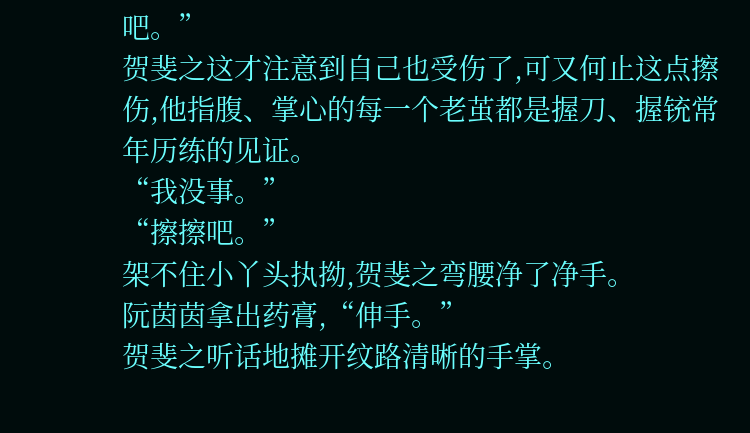吧。”
贺斐之这才注意到自己也受伤了,可又何止这点擦伤,他指腹、掌心的每一个老茧都是握刀、握铳常年历练的见证。
“我没事。”
“擦擦吧。”
架不住小丫头执拗,贺斐之弯腰净了净手。
阮茵茵拿出药膏,“伸手。”
贺斐之听话地摊开纹路清晰的手掌。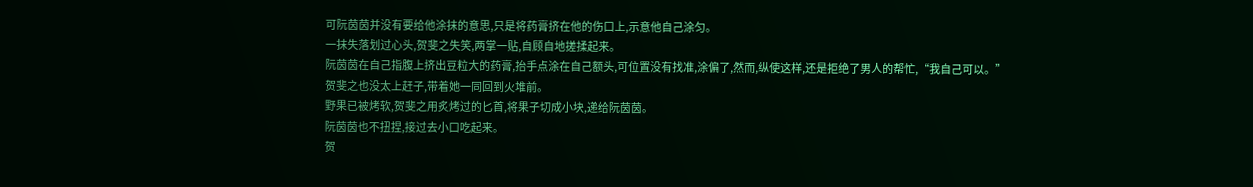可阮茵茵并没有要给他涂抹的意思,只是将药膏挤在他的伤口上,示意他自己涂匀。
一抹失落划过心头,贺斐之失笑,两掌一贴,自顾自地搓揉起来。
阮茵茵在自己指腹上挤出豆粒大的药膏,抬手点涂在自己额头,可位置没有找准,涂偏了,然而,纵使这样,还是拒绝了男人的帮忙,“我自己可以。”
贺斐之也没太上赶子,带着她一同回到火堆前。
野果已被烤软,贺斐之用炙烤过的匕首,将果子切成小块,递给阮茵茵。
阮茵茵也不扭捏,接过去小口吃起来。
贺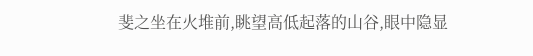斐之坐在火堆前,眺望高低起落的山谷,眼中隐显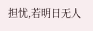担忧,若明日无人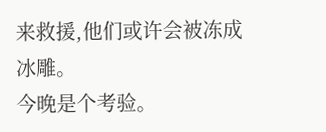来救援,他们或许会被冻成冰雕。
今晚是个考验。